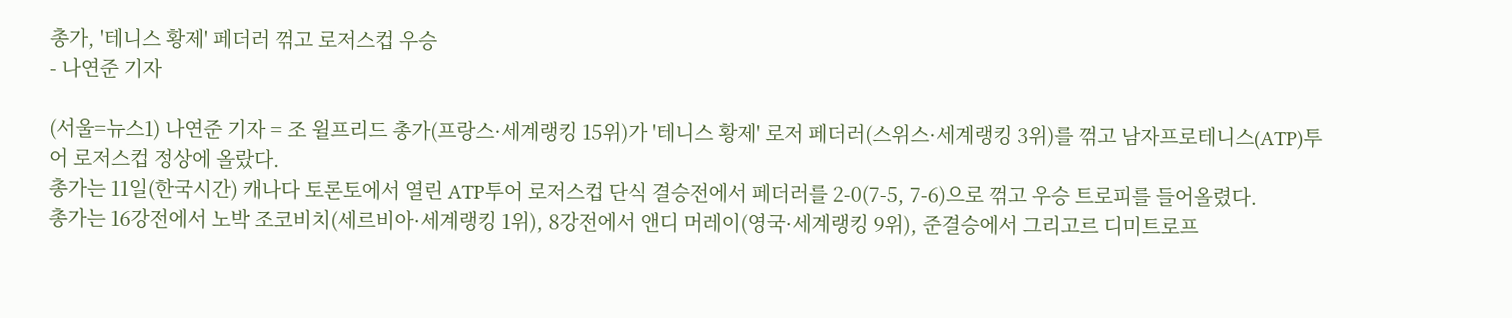총가, '테니스 황제' 페더러 꺾고 로저스컵 우승
- 나연준 기자

(서울=뉴스1) 나연준 기자 = 조 윌프리드 총가(프랑스·세계랭킹 15위)가 '테니스 황제' 로저 페더러(스위스·세계랭킹 3위)를 꺾고 남자프로테니스(ATP)투어 로저스컵 정상에 올랐다.
총가는 11일(한국시간) 캐나다 토론토에서 열린 ATP투어 로저스컵 단식 결승전에서 페더러를 2-0(7-5, 7-6)으로 꺾고 우승 트로피를 들어올렸다.
총가는 16강전에서 노박 조코비치(세르비아·세계랭킹 1위), 8강전에서 앤디 머레이(영국·세계랭킹 9위), 준결승에서 그리고르 디미트로프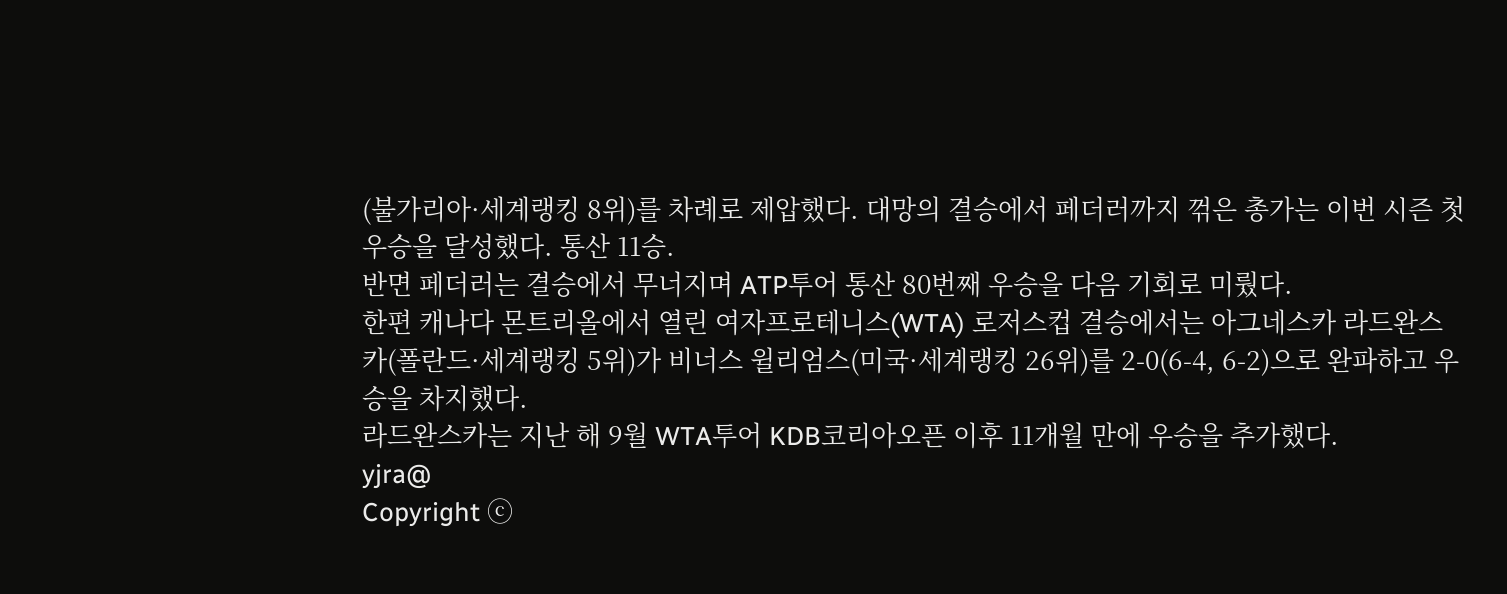(불가리아·세계랭킹 8위)를 차례로 제압했다. 대망의 결승에서 페더러까지 꺾은 총가는 이번 시즌 첫 우승을 달성했다. 통산 11승.
반면 페더러는 결승에서 무너지며 ATP투어 통산 80번째 우승을 다음 기회로 미뤘다.
한편 캐나다 몬트리올에서 열린 여자프로테니스(WTA) 로저스컵 결승에서는 아그네스카 라드완스카(폴란드·세계랭킹 5위)가 비너스 윌리엄스(미국·세계랭킹 26위)를 2-0(6-4, 6-2)으로 완파하고 우승을 차지했다.
라드완스카는 지난 해 9월 WTA투어 KDB코리아오픈 이후 11개월 만에 우승을 추가했다.
yjra@
Copyright ⓒ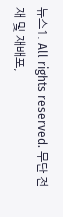뉴스1. All rights reserved. 무단 전재 및 재배포,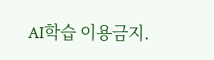AI학습 이용금지.